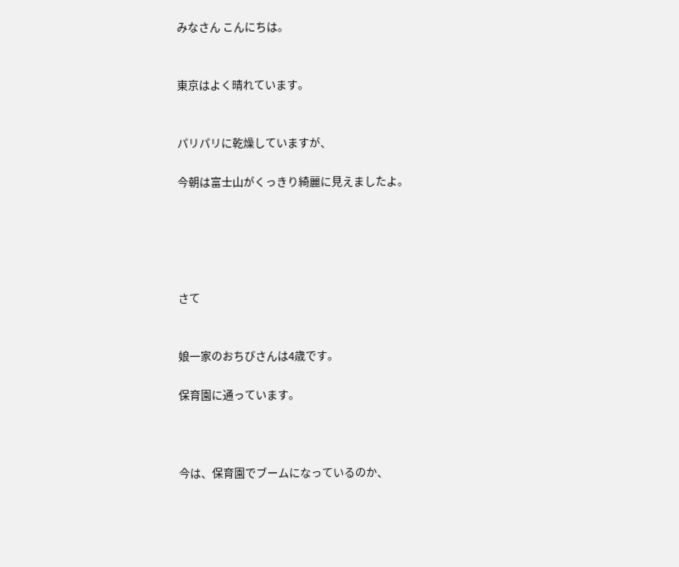みなさん こんにちは。


東京はよく晴れています。


パリパリに乾燥していますが、

今朝は富士山がくっきり綺麗に見えましたよ。





さて


娘一家のおちびさんは4歳です。

保育園に通っています。



今は、保育園でブームになっているのか、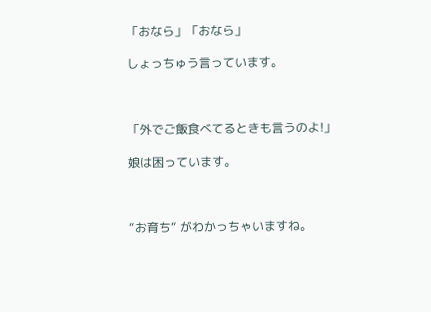「おなら」「おなら」

しょっちゅう言っています。



「外でご飯食べてるときも言うのよ!」

娘は困っています。



“お育ち“ がわかっちゃいますね。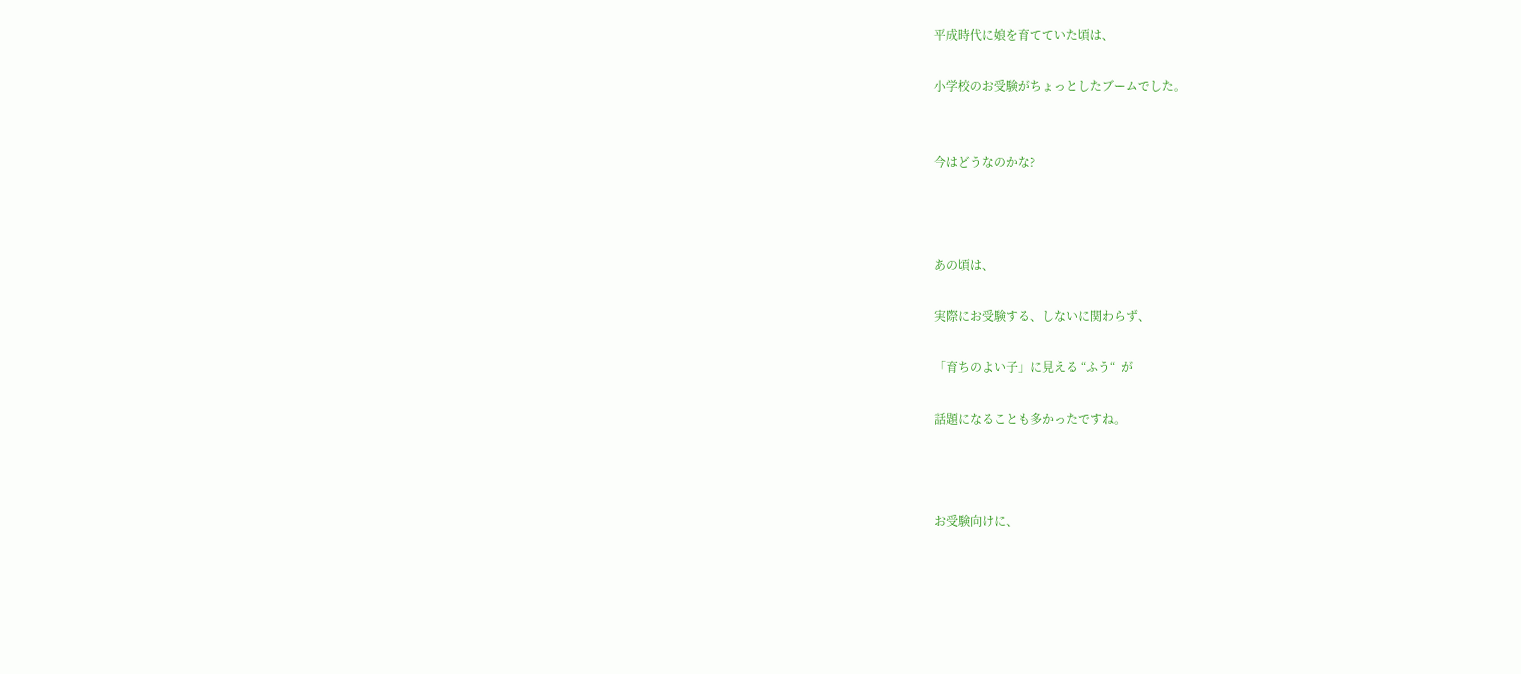平成時代に娘を育てていた頃は、

小学校のお受験がちょっとしたブームでした。


今はどうなのかな?



あの頃は、

実際にお受験する、しないに関わらず、

「育ちのよい子」に見える “ふう“  が

話題になることも多かったですね。



お受験向けに、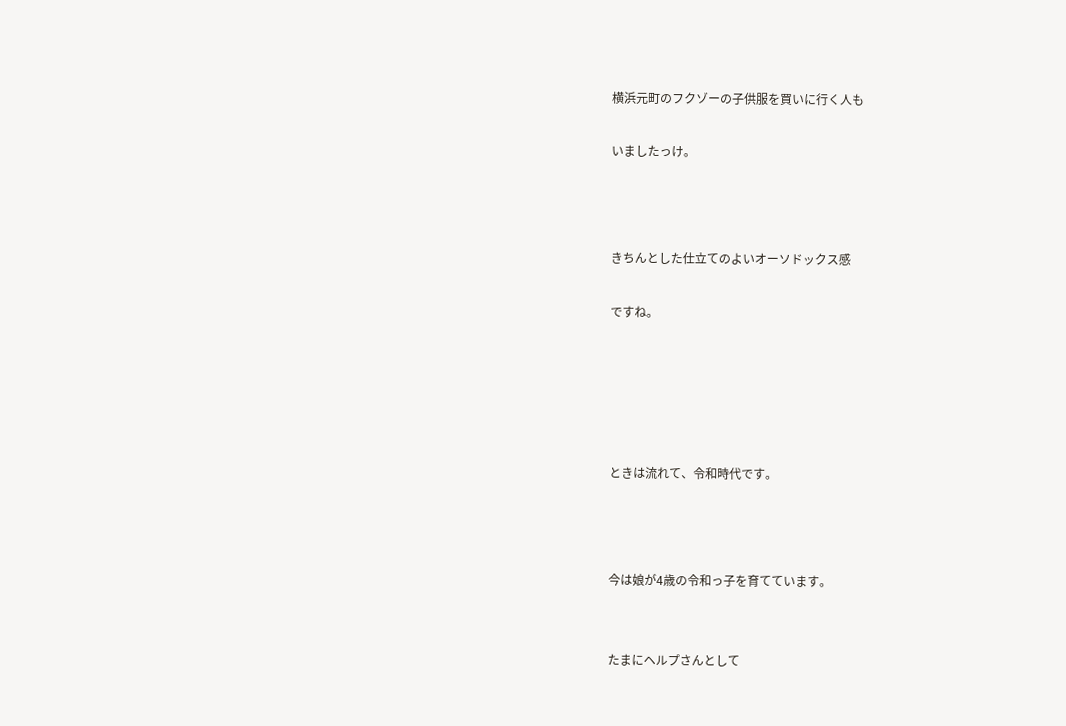横浜元町のフクゾーの子供服を買いに行く人も

いましたっけ。



きちんとした仕立てのよいオーソドックス感

ですね。





ときは流れて、令和時代です。



今は娘が4歳の令和っ子を育てています。


たまにヘルプさんとして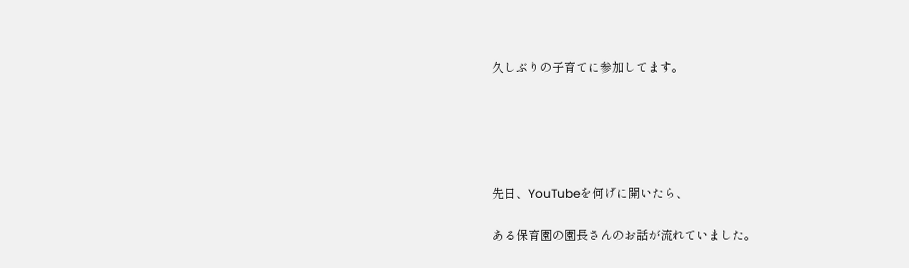久しぶりの子育てに参加してます。





先日、YouTubeを何げに開いたら、

ある保育園の園長さんのお話が流れていました。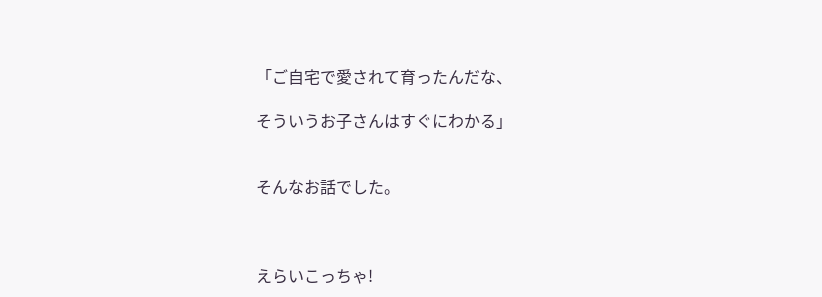「ご自宅で愛されて育ったんだな、

そういうお子さんはすぐにわかる」


そんなお話でした。



えらいこっちゃ!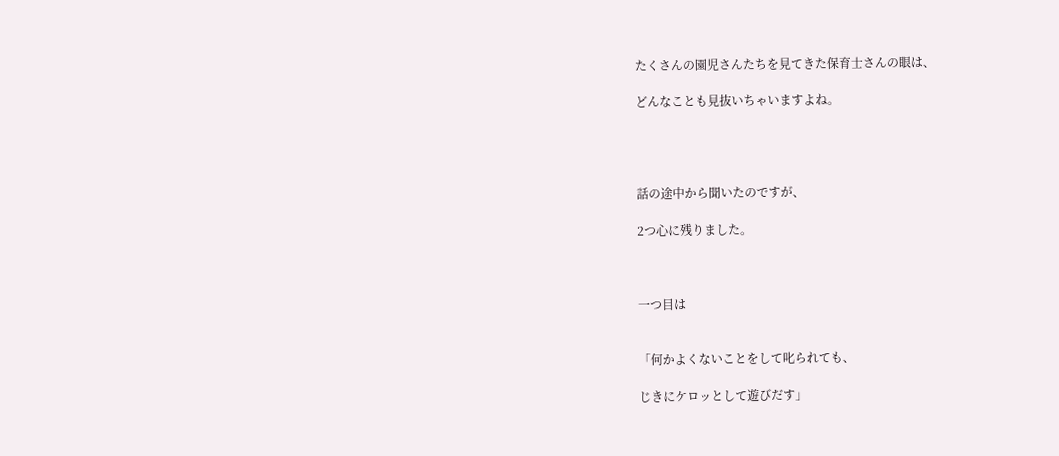たくさんの園児さんたちを見てきた保育士さんの眼は、

どんなことも見抜いちゃいますよね。




話の途中から聞いたのですが、

2つ心に残りました。



一つ目は


「何かよくないことをして叱られても、

じきにケロッとして遊びだす」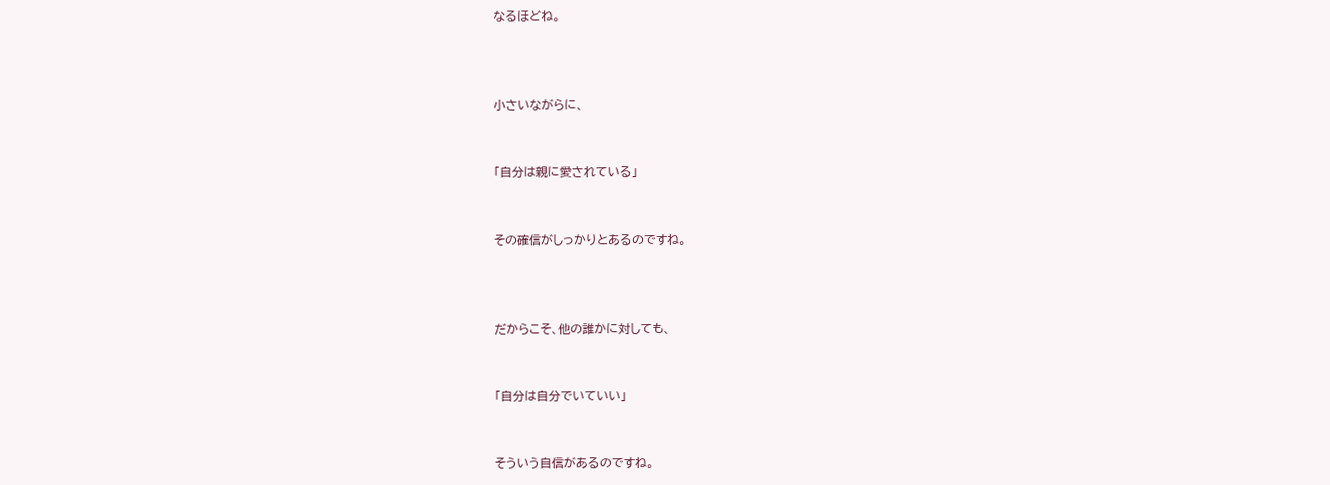なるほどね。



小さいながらに、


「自分は親に愛されている」


その確信がしっかりとあるのですね。



だからこそ、他の誰かに対しても、


「自分は自分でいていい」


そういう自信があるのですね。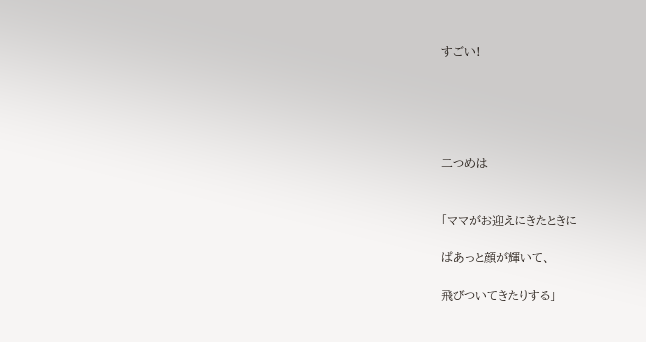すごい!





二つめは


「ママがお迎えにきたときに

ぱあっと顔が輝いて、

飛びついてきたりする」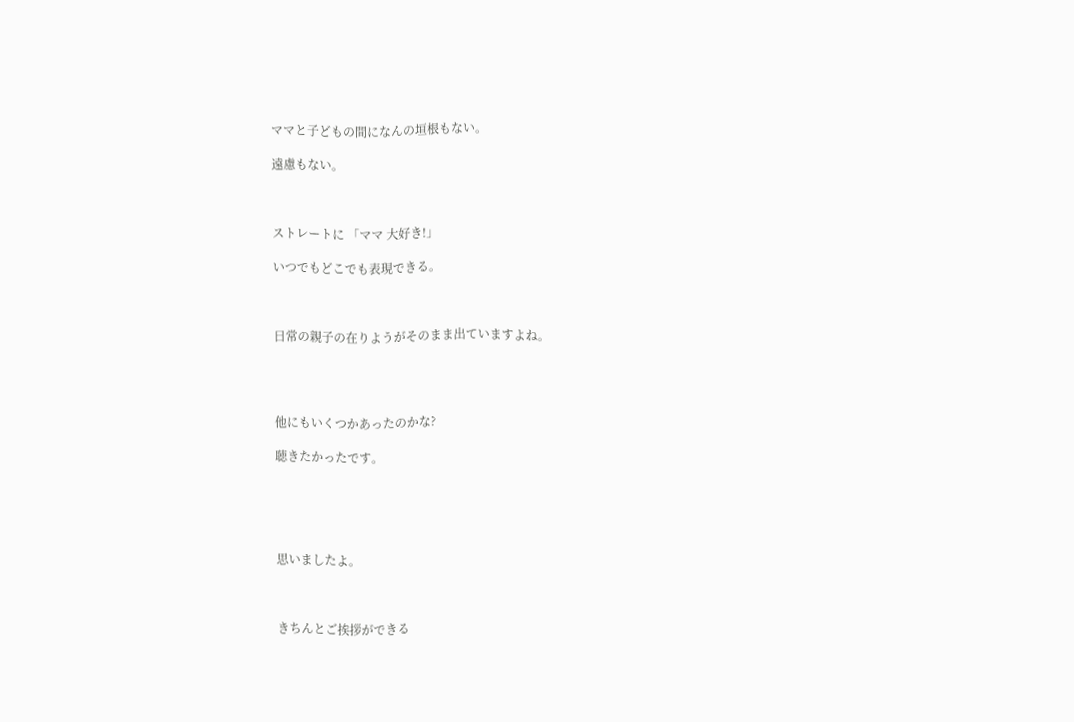ママと子どもの間になんの垣根もない。

遠慮もない。



ストレートに 「ママ 大好き!」

いつでもどこでも表現できる。



日常の親子の在りようがそのまま出ていますよね。




他にもいくつかあったのかな?

聴きたかったです。





思いましたよ。



きちんとご挨拶ができる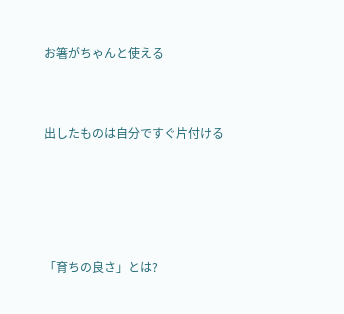お箸がちゃんと使える


出したものは自分ですぐ片付ける




「育ちの良さ」とは?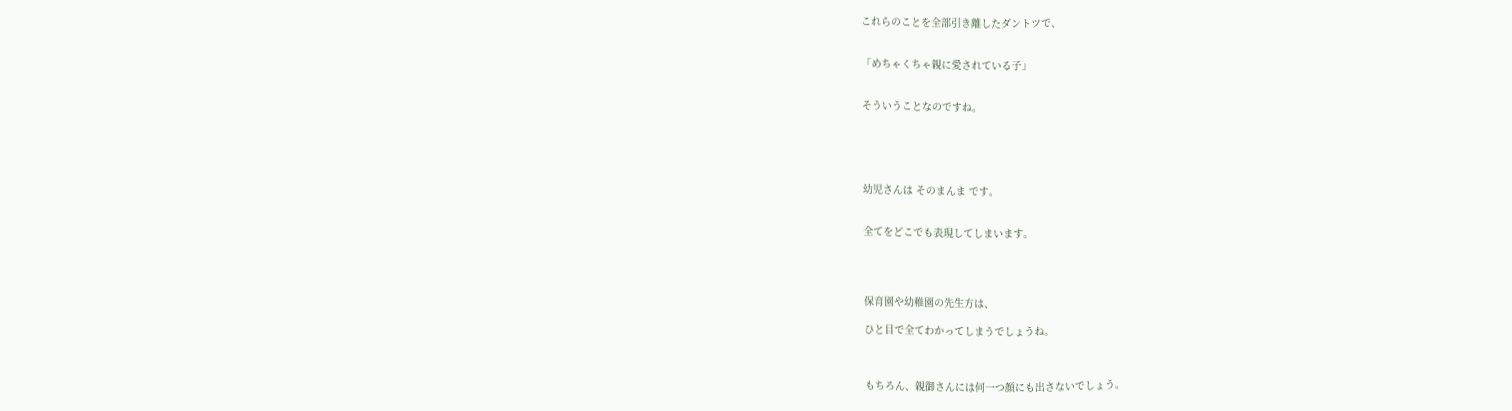これらのことを全部引き離したダントツで、


「めちゃくちゃ親に愛されている子」


そういうことなのですね。





幼児さんは そのまんま です。


全てをどこでも表現してしまいます。




保育園や幼稚園の先生方は、

ひと目で全てわかってしまうでしょうね。



もちろん、親御さんには何一つ顔にも出さないでしょう。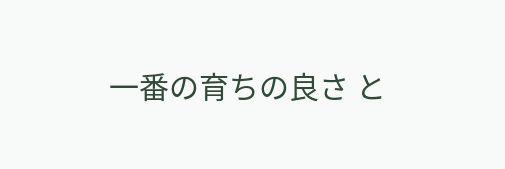一番の育ちの良さ と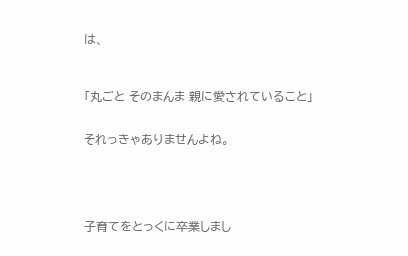は、



「丸ごと そのまんま 親に愛されていること」


それっきゃありませんよね。





子育てをとっくに卒業しまし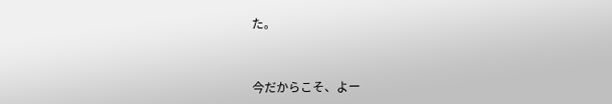た。



今だからこそ、よー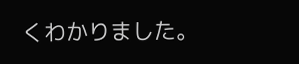くわかりました。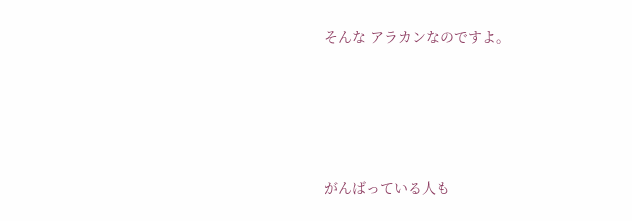そんな アラカンなのですよ。






がんばっている人も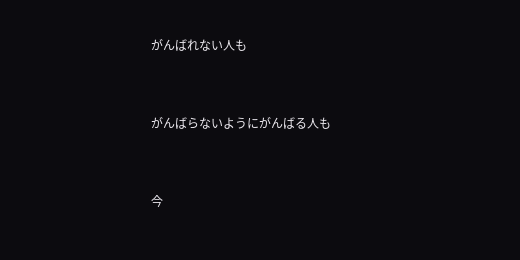がんばれない人も



がんばらないようにがんばる人も



今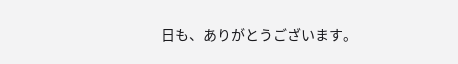日も、ありがとうございます。